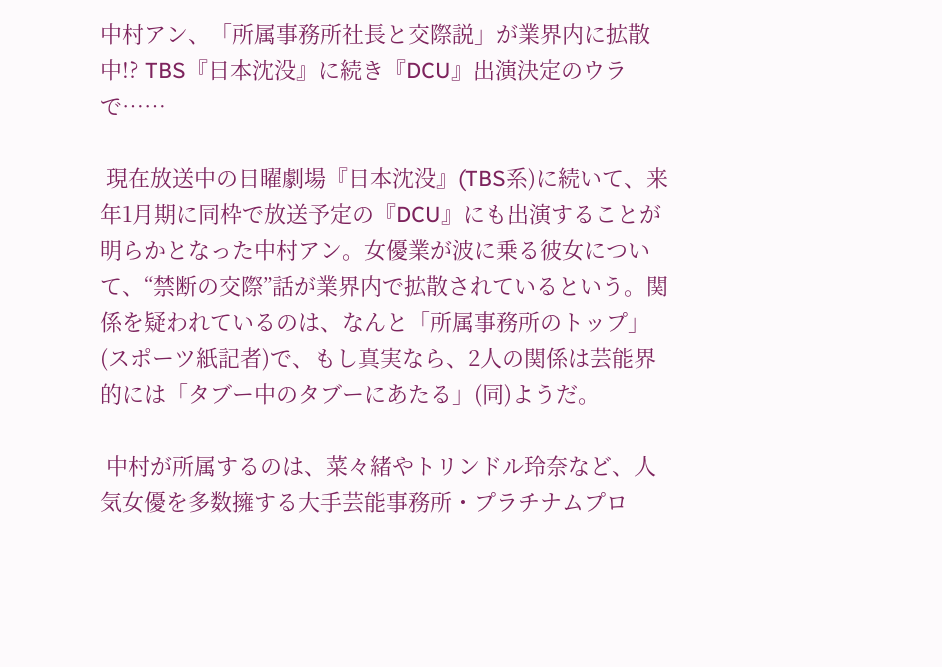中村アン、「所属事務所社長と交際説」が業界内に拡散中!? TBS『日本沈没』に続き『DCU』出演決定のウラで……

 現在放送中の日曜劇場『日本沈没』(TBS系)に続いて、来年1月期に同枠で放送予定の『DCU』にも出演することが明らかとなった中村アン。女優業が波に乗る彼女について、“禁断の交際”話が業界内で拡散されているという。関係を疑われているのは、なんと「所属事務所のトップ」(スポーツ紙記者)で、もし真実なら、2人の関係は芸能界的には「タブー中のタブーにあたる」(同)ようだ。

 中村が所属するのは、菜々緒やトリンドル玲奈など、人気女優を多数擁する大手芸能事務所・プラチナムプロ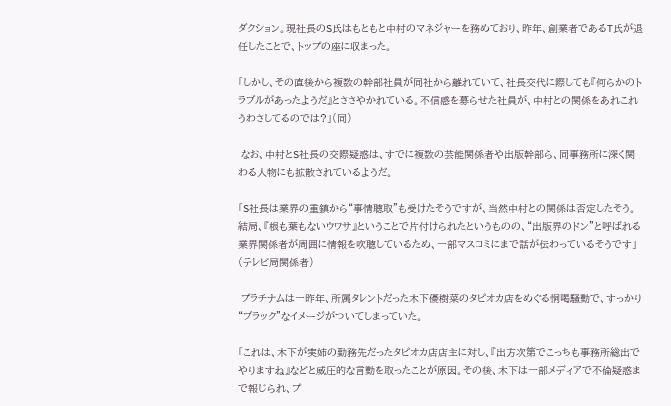ダクション。現社長のS氏はもともと中村のマネジャーを務めており、昨年、創業者であるT氏が退任したことで、トップの座に収まった。

「しかし、その直後から複数の幹部社員が同社から離れていて、社長交代に際しても『何らかのトラブルがあったようだ』とささやかれている。不信感を募らせた社員が、中村との関係をあれこれうわさしてるのでは?」(同)

 なお、中村とS社長の交際疑惑は、すでに複数の芸能関係者や出版幹部ら、同事務所に深く関わる人物にも拡散されているようだ。

「S社長は業界の重鎮から“事情聴取”も受けたそうですが、当然中村との関係は否定したそう。結局、『根も葉もないウワサ』ということで片付けられたというものの、“出版界のドン”と呼ばれる業界関係者が周囲に情報を吹聴しているため、一部マスコミにまで話が伝わっているそうです」(テレビ局関係者)

 プラチナムは一昨年、所属タレントだった木下優樹菜のタピオカ店をめぐる恫喝騒動で、すっかり“ブラック”なイメージがついてしまっていた。

「これは、木下が実姉の勤務先だったタピオカ店店主に対し、『出方次第でこっちも事務所総出でやりますね』などと威圧的な言動を取ったことが原因。その後、木下は一部メディアで不倫疑惑まで報じられ、プ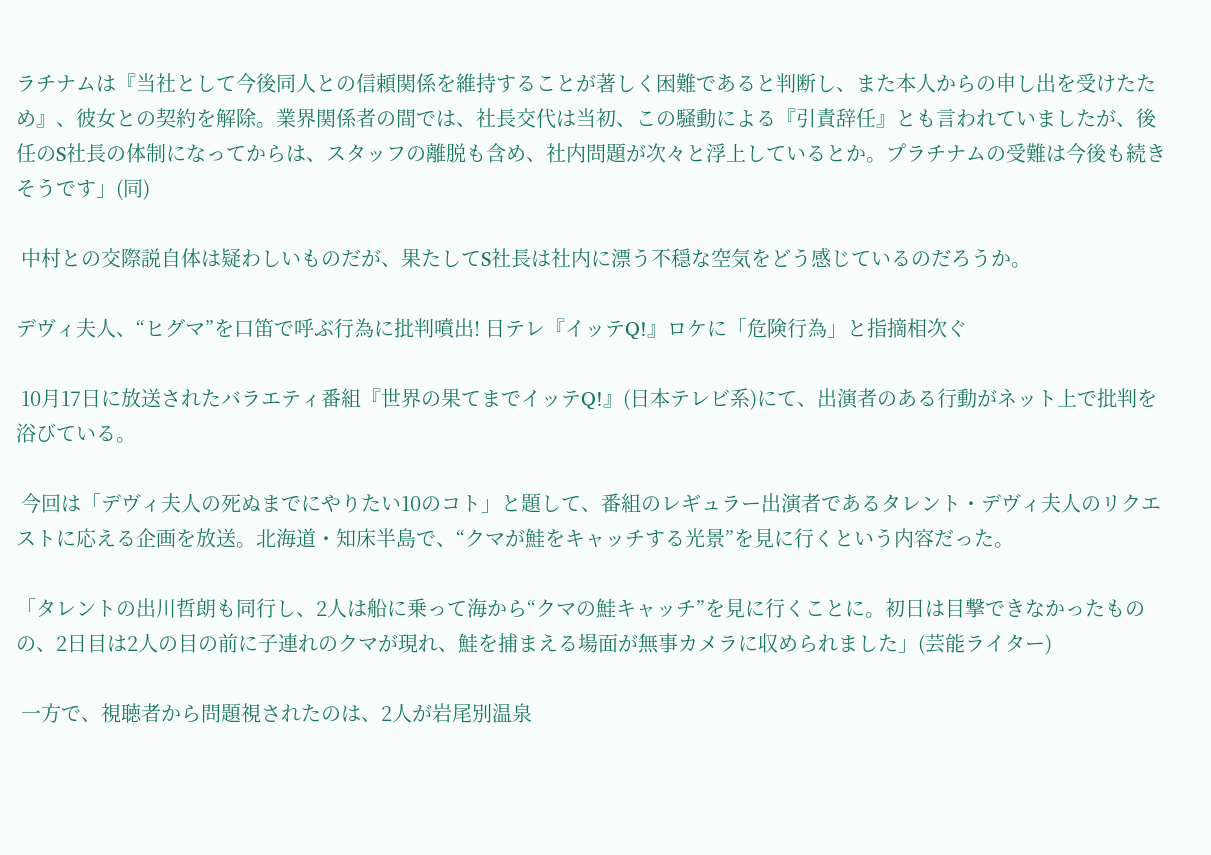ラチナムは『当社として今後同人との信頼関係を維持することが著しく困難であると判断し、また本人からの申し出を受けたため』、彼女との契約を解除。業界関係者の間では、社長交代は当初、この騒動による『引責辞任』とも言われていましたが、後任のS社長の体制になってからは、スタッフの離脱も含め、社内問題が次々と浮上しているとか。プラチナムの受難は今後も続きそうです」(同)

 中村との交際説自体は疑わしいものだが、果たしてS社長は社内に漂う不穏な空気をどう感じているのだろうか。

デヴィ夫人、“ヒグマ”を口笛で呼ぶ行為に批判噴出! 日テレ『イッテQ!』ロケに「危険行為」と指摘相次ぐ

 10月17日に放送されたバラエティ番組『世界の果てまでイッテQ!』(日本テレビ系)にて、出演者のある行動がネット上で批判を浴びている。

 今回は「デヴィ夫人の死ぬまでにやりたい10のコト」と題して、番組のレギュラー出演者であるタレント・デヴィ夫人のリクエストに応える企画を放送。北海道・知床半島で、“クマが鮭をキャッチする光景”を見に行くという内容だった。

「タレントの出川哲朗も同行し、2人は船に乗って海から“クマの鮭キャッチ”を見に行くことに。初日は目撃できなかったものの、2日目は2人の目の前に子連れのクマが現れ、鮭を捕まえる場面が無事カメラに収められました」(芸能ライター)

 一方で、視聴者から問題視されたのは、2人が岩尾別温泉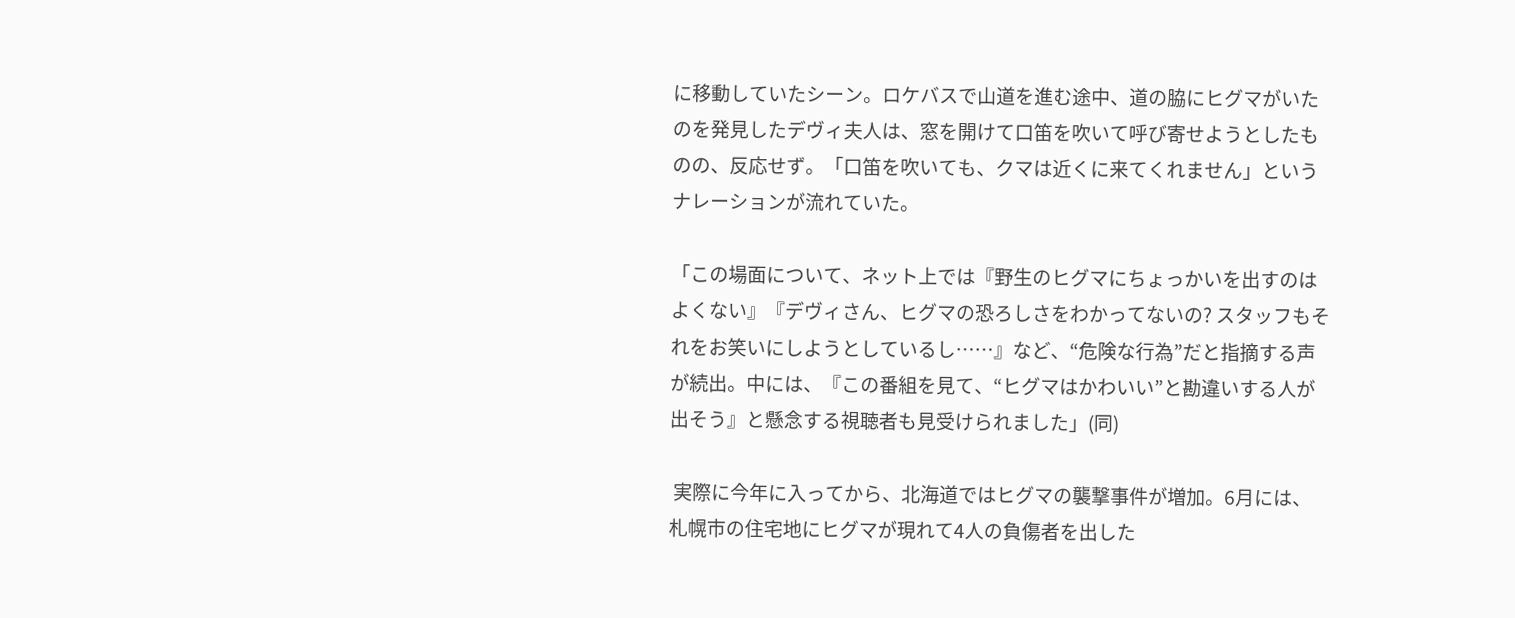に移動していたシーン。ロケバスで山道を進む途中、道の脇にヒグマがいたのを発見したデヴィ夫人は、窓を開けて口笛を吹いて呼び寄せようとしたものの、反応せず。「口笛を吹いても、クマは近くに来てくれません」というナレーションが流れていた。

「この場面について、ネット上では『野生のヒグマにちょっかいを出すのはよくない』『デヴィさん、ヒグマの恐ろしさをわかってないの? スタッフもそれをお笑いにしようとしているし……』など、“危険な行為”だと指摘する声が続出。中には、『この番組を見て、“ヒグマはかわいい”と勘違いする人が出そう』と懸念する視聴者も見受けられました」(同)

 実際に今年に入ってから、北海道ではヒグマの襲撃事件が増加。6月には、札幌市の住宅地にヒグマが現れて4人の負傷者を出した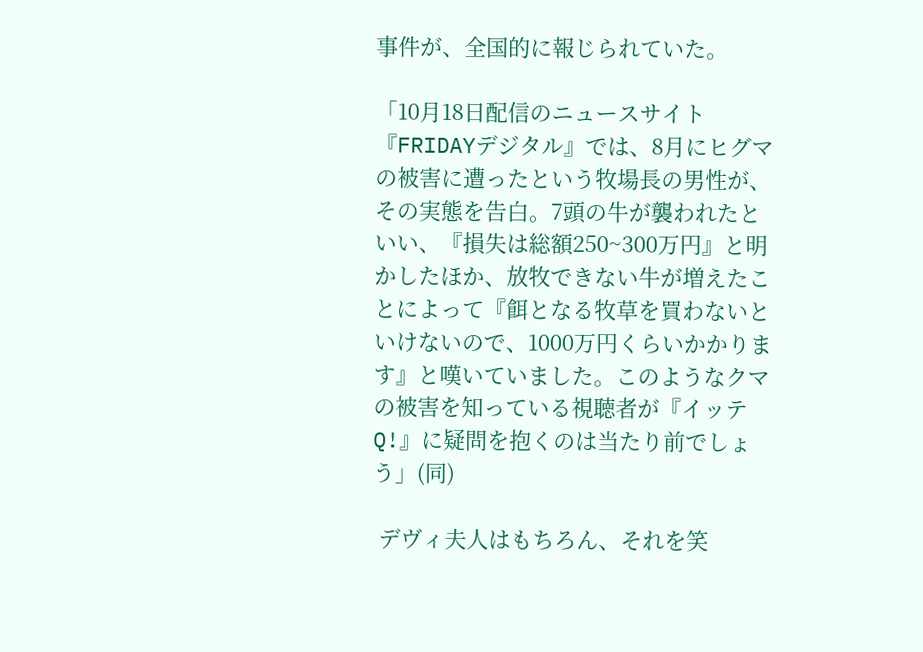事件が、全国的に報じられていた。

「10月18日配信のニュースサイト『FRIDAYデジタル』では、8月にヒグマの被害に遭ったという牧場長の男性が、その実態を告白。7頭の牛が襲われたといい、『損失は総額250~300万円』と明かしたほか、放牧できない牛が増えたことによって『餌となる牧草を買わないといけないので、1000万円くらいかかります』と嘆いていました。このようなクマの被害を知っている視聴者が『イッテQ!』に疑問を抱くのは当たり前でしょう」(同)

 デヴィ夫人はもちろん、それを笑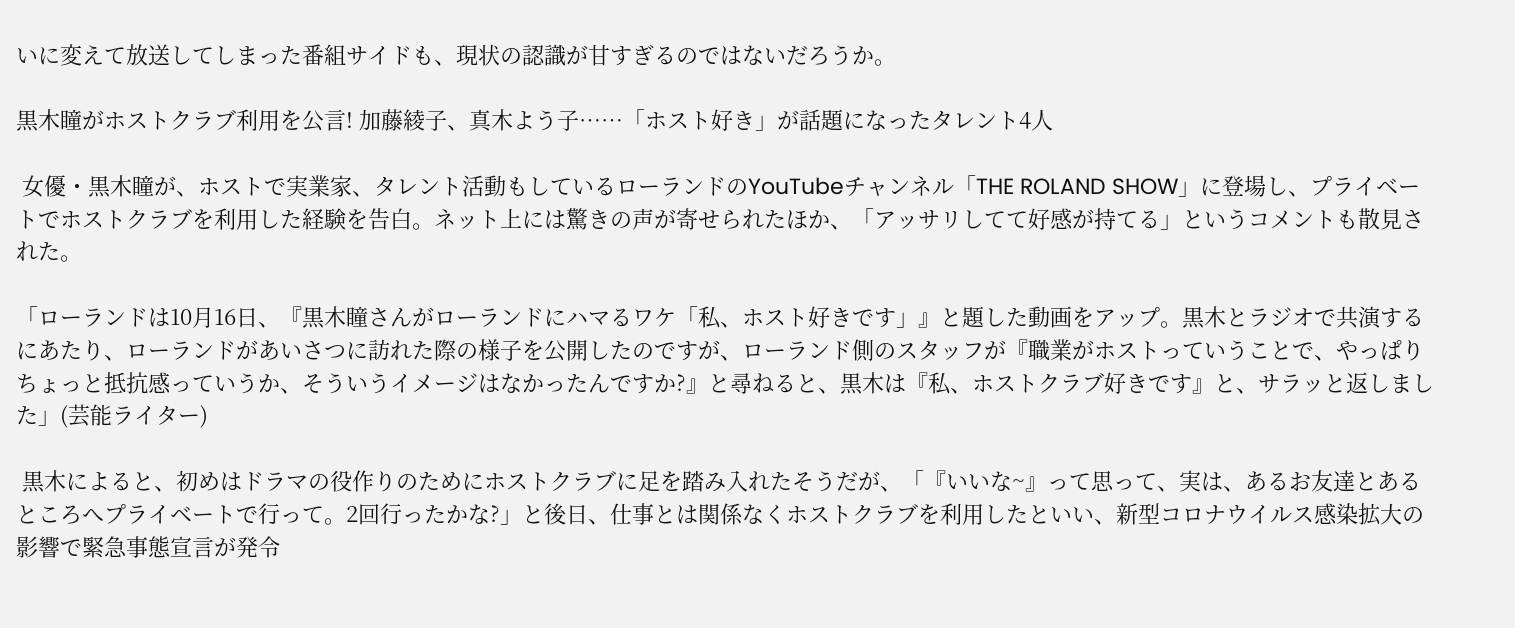いに変えて放送してしまった番組サイドも、現状の認識が甘すぎるのではないだろうか。

黒木瞳がホストクラブ利用を公言! 加藤綾子、真木よう子……「ホスト好き」が話題になったタレント4人

 女優・黒木瞳が、ホストで実業家、タレント活動もしているローランドのYouTubeチャンネル「THE ROLAND SHOW」に登場し、プライベートでホストクラブを利用した経験を告白。ネット上には驚きの声が寄せられたほか、「アッサリしてて好感が持てる」というコメントも散見された。

「ローランドは10月16日、『黒木瞳さんがローランドにハマるワケ「私、ホスト好きです」』と題した動画をアップ。黒木とラジオで共演するにあたり、ローランドがあいさつに訪れた際の様子を公開したのですが、ローランド側のスタッフが『職業がホストっていうことで、やっぱりちょっと抵抗感っていうか、そういうイメージはなかったんですか?』と尋ねると、黒木は『私、ホストクラブ好きです』と、サラッと返しました」(芸能ライター)

 黒木によると、初めはドラマの役作りのためにホストクラブに足を踏み入れたそうだが、「『いいな~』って思って、実は、あるお友達とあるところへプライベートで行って。2回行ったかな?」と後日、仕事とは関係なくホストクラブを利用したといい、新型コロナウイルス感染拡大の影響で緊急事態宣言が発令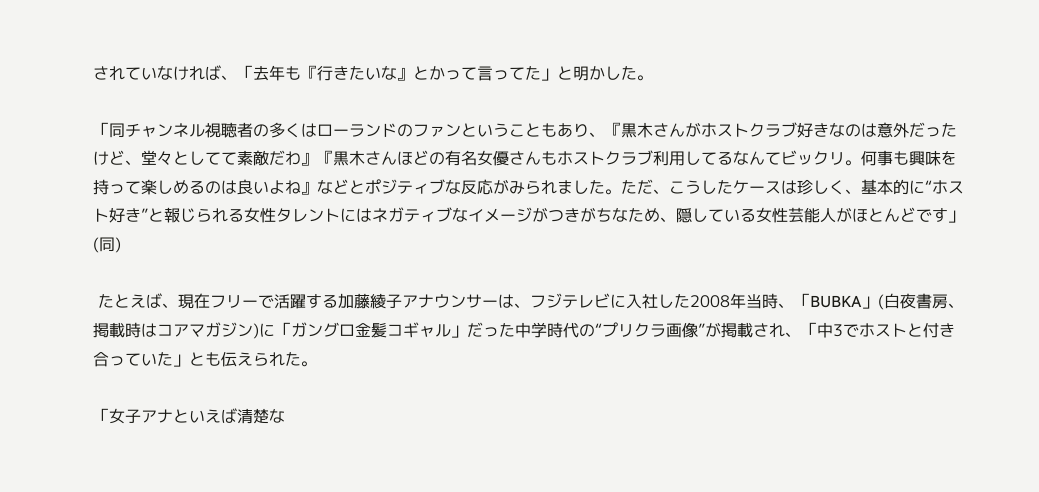されていなければ、「去年も『行きたいな』とかって言ってた」と明かした。

「同チャンネル視聴者の多くはローランドのファンということもあり、『黒木さんがホストクラブ好きなのは意外だったけど、堂々としてて素敵だわ』『黒木さんほどの有名女優さんもホストクラブ利用してるなんてビックリ。何事も興味を持って楽しめるのは良いよね』などとポジティブな反応がみられました。ただ、こうしたケースは珍しく、基本的に“ホスト好き”と報じられる女性タレントにはネガティブなイメージがつきがちなため、隠している女性芸能人がほとんどです」(同)

 たとえば、現在フリーで活躍する加藤綾子アナウンサーは、フジテレビに入社した2008年当時、「BUBKA」(白夜書房、掲載時はコアマガジン)に「ガングロ金髪コギャル」だった中学時代の“プリクラ画像”が掲載され、「中3でホストと付き合っていた」とも伝えられた。

「女子アナといえば清楚な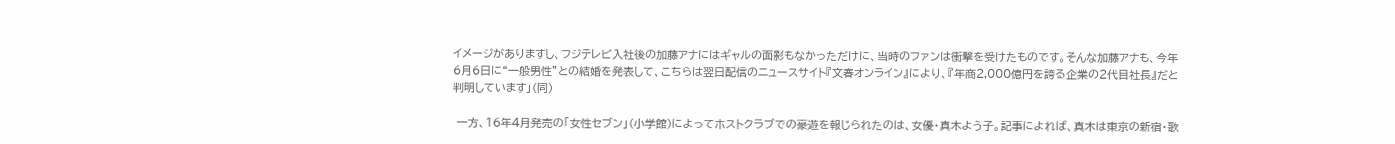イメージがありますし、フジテレビ入社後の加藤アナにはギャルの面影もなかっただけに、当時のファンは衝撃を受けたものです。そんな加藤アナも、今年6月6日に“一般男性”との結婚を発表して、こちらは翌日配信のニュースサイト『文春オンライン』により、『年商2,000億円を誇る企業の2代目社長』だと判明しています」(同)

 一方、16年4月発売の「女性セブン」(小学館)によってホストクラブでの豪遊を報じられたのは、女優・真木よう子。記事によれば、真木は東京の新宿・歌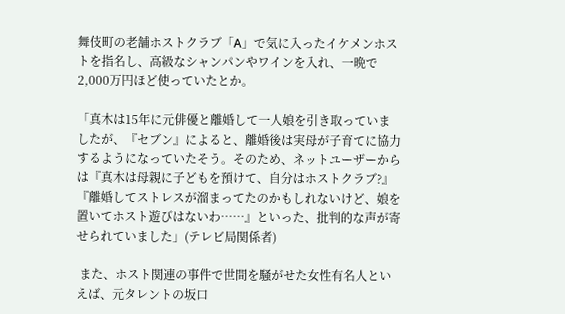舞伎町の老舗ホストクラブ「A」で気に入ったイケメンホストを指名し、高級なシャンパンやワインを入れ、一晩で2,000万円ほど使っていたとか。

「真木は15年に元俳優と離婚して一人娘を引き取っていましたが、『セブン』によると、離婚後は実母が子育てに協力するようになっていたそう。そのため、ネットユーザーからは『真木は母親に子どもを預けて、自分はホストクラブ?』『離婚してストレスが溜まってたのかもしれないけど、娘を置いてホスト遊びはないわ……』といった、批判的な声が寄せられていました」(テレビ局関係者)

 また、ホスト関連の事件で世間を騒がせた女性有名人といえば、元タレントの坂口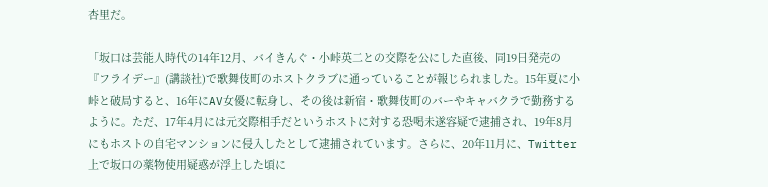杏里だ。

「坂口は芸能人時代の14年12月、バイきんぐ・小峠英二との交際を公にした直後、同19日発売の『フライデー』(講談社)で歌舞伎町のホストクラブに通っていることが報じられました。15年夏に小峠と破局すると、16年にAV女優に転身し、その後は新宿・歌舞伎町のバーやキャバクラで勤務するように。ただ、17年4月には元交際相手だというホストに対する恐喝未遂容疑で逮捕され、19年8月にもホストの自宅マンションに侵入したとして逮捕されています。さらに、20年11月に、Twitter上で坂口の薬物使用疑惑が浮上した頃に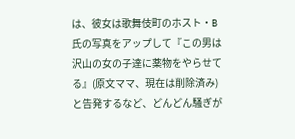は、彼女は歌舞伎町のホスト・B氏の写真をアップして『この男は沢山の女の子達に薬物をやらせてる』(原文ママ、現在は削除済み)と告発するなど、どんどん騒ぎが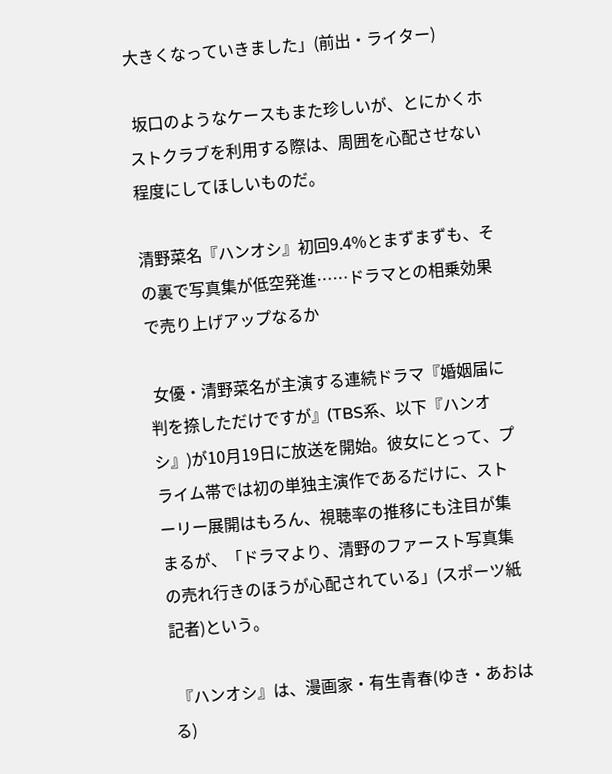大きくなっていきました」(前出・ライター)

 坂口のようなケースもまた珍しいが、とにかくホストクラブを利用する際は、周囲を心配させない程度にしてほしいものだ。

清野菜名『ハンオシ』初回9.4%とまずまずも、その裏で写真集が低空発進……ドラマとの相乗効果で売り上げアップなるか

 女優・清野菜名が主演する連続ドラマ『婚姻届に判を捺しただけですが』(TBS系、以下『ハンオシ』)が10月19日に放送を開始。彼女にとって、プライム帯では初の単独主演作であるだけに、ストーリー展開はもろん、視聴率の推移にも注目が集まるが、「ドラマより、清野のファースト写真集の売れ行きのほうが心配されている」(スポーツ紙記者)という。

 『ハンオシ』は、漫画家・有生青春(ゆき・あおはる)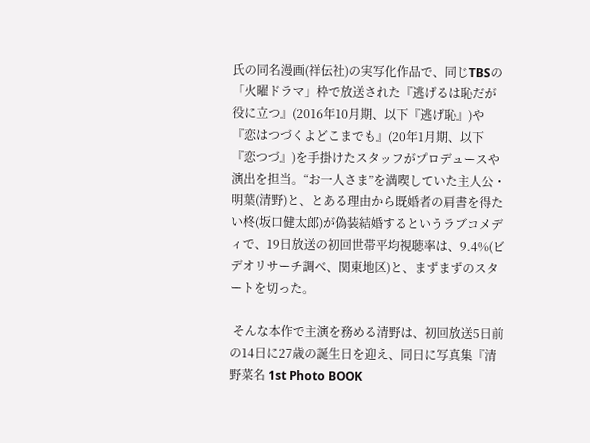氏の同名漫画(祥伝社)の実写化作品で、同じTBSの「火曜ドラマ」枠で放送された『逃げるは恥だが役に立つ』(2016年10月期、以下『逃げ恥』)や『恋はつづくよどこまでも』(20年1月期、以下『恋つづ』)を手掛けたスタッフがプロデュースや演出を担当。“お一人さま”を満喫していた主人公・明葉(清野)と、とある理由から既婚者の肩書を得たい柊(坂口健太郎)が偽装結婚するというラブコメディで、19日放送の初回世帯平均視聴率は、9.4%(ビデオリサーチ調べ、関東地区)と、まずまずのスタートを切った。

 そんな本作で主演を務める清野は、初回放送5日前の14日に27歳の誕生日を迎え、同日に写真集『清野菜名 1st Photo BOOK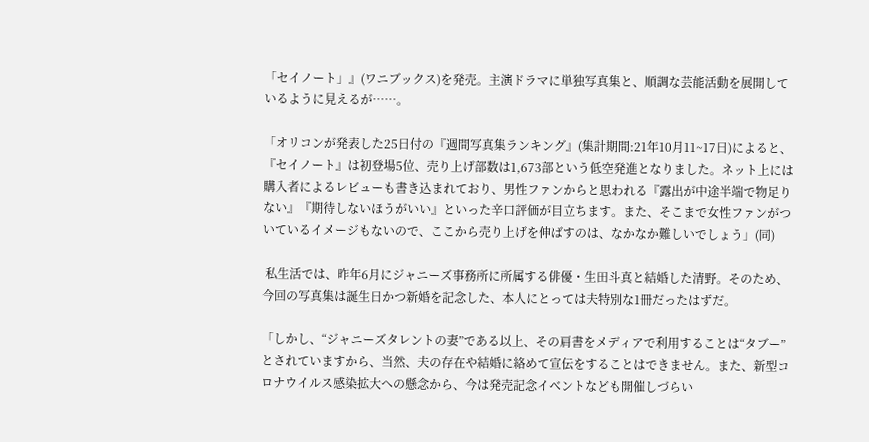「セイノート」』(ワニブックス)を発売。主演ドラマに単独写真集と、順調な芸能活動を展開しているように見えるが……。

「オリコンが発表した25日付の『週間写真集ランキング』(集計期間:21年10月11~17日)によると、『セイノート』は初登場5位、売り上げ部数は1,673部という低空発進となりました。ネット上には購入者によるレビューも書き込まれており、男性ファンからと思われる『露出が中途半端で物足りない』『期待しないほうがいい』といった辛口評価が目立ちます。また、そこまで女性ファンがついているイメージもないので、ここから売り上げを伸ばすのは、なかなか難しいでしょう」(同)

 私生活では、昨年6月にジャニーズ事務所に所属する俳優・生田斗真と結婚した清野。そのため、今回の写真集は誕生日かつ新婚を記念した、本人にとっては夫特別な1冊だったはずだ。

「しかし、“ジャニーズタレントの妻”である以上、その肩書をメディアで利用することは“タブー”とされていますから、当然、夫の存在や結婚に絡めて宣伝をすることはできません。また、新型コロナウイルス感染拡大への懸念から、今は発売記念イベントなども開催しづらい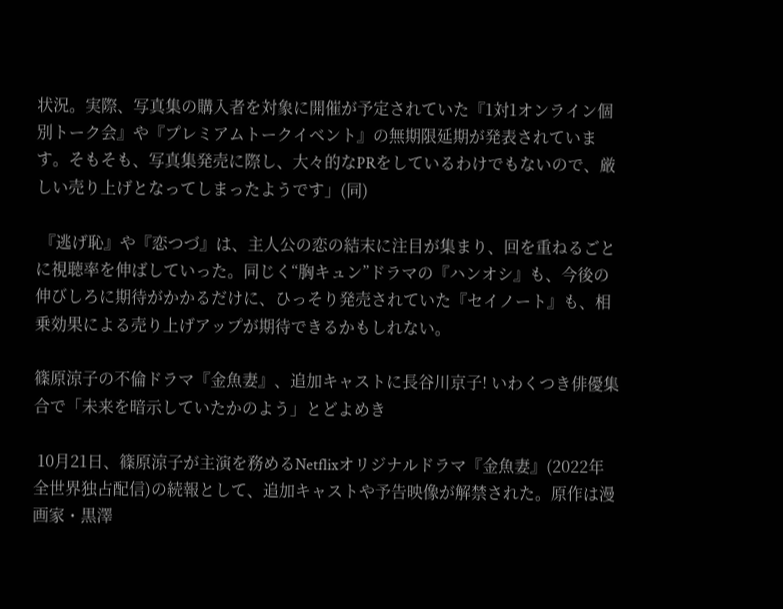状況。実際、写真集の購入者を対象に開催が予定されていた『1対1オンライン個別トーク会』や『プレミアムトークイベント』の無期限延期が発表されています。そもそも、写真集発売に際し、大々的なPRをしているわけでもないので、厳しい売り上げとなってしまったようです」(同)

 『逃げ恥』や『恋つづ』は、主人公の恋の結末に注目が集まり、回を重ねるごとに視聴率を伸ばしていった。同じく“胸キュン”ドラマの『ハンオシ』も、今後の伸びしろに期待がかかるだけに、ひっそり発売されていた『セイノート』も、相乗効果による売り上げアップが期待できるかもしれない。

篠原涼子の不倫ドラマ『金魚妻』、追加キャストに長谷川京子! いわくつき俳優集合で「未来を暗示していたかのよう」とどよめき

 10月21日、篠原涼子が主演を務めるNetflixオリジナルドラマ『金魚妻』(2022年全世界独占配信)の続報として、追加キャストや予告映像が解禁された。原作は漫画家・黒澤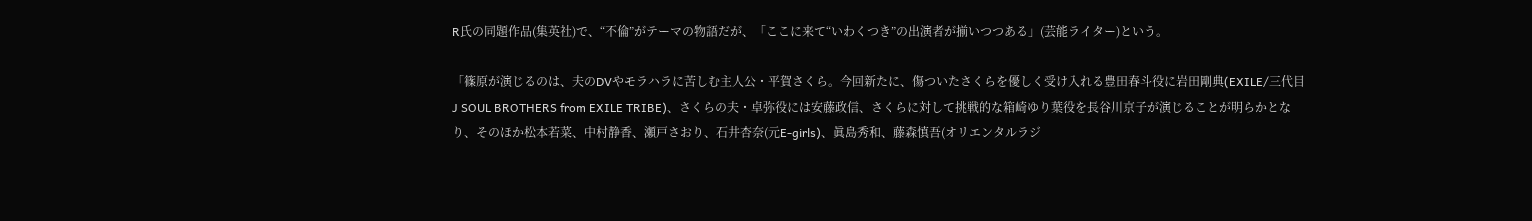R氏の同題作品(集英社)で、“不倫”がテーマの物語だが、「ここに来て“いわくつき”の出演者が揃いつつある」(芸能ライター)という。

「篠原が演じるのは、夫のDVやモラハラに苦しむ主人公・平賀さくら。今回新たに、傷ついたさくらを優しく受け入れる豊田春斗役に岩田剛典(EXILE/三代目 J SOUL BROTHERS from EXILE TRIBE)、さくらの夫・卓弥役には安藤政信、さくらに対して挑戦的な箱崎ゆり葉役を長谷川京子が演じることが明らかとなり、そのほか松本若菜、中村静香、瀬戸さおり、石井杏奈(元E-girls)、眞島秀和、藤森慎吾(オリエンタルラジ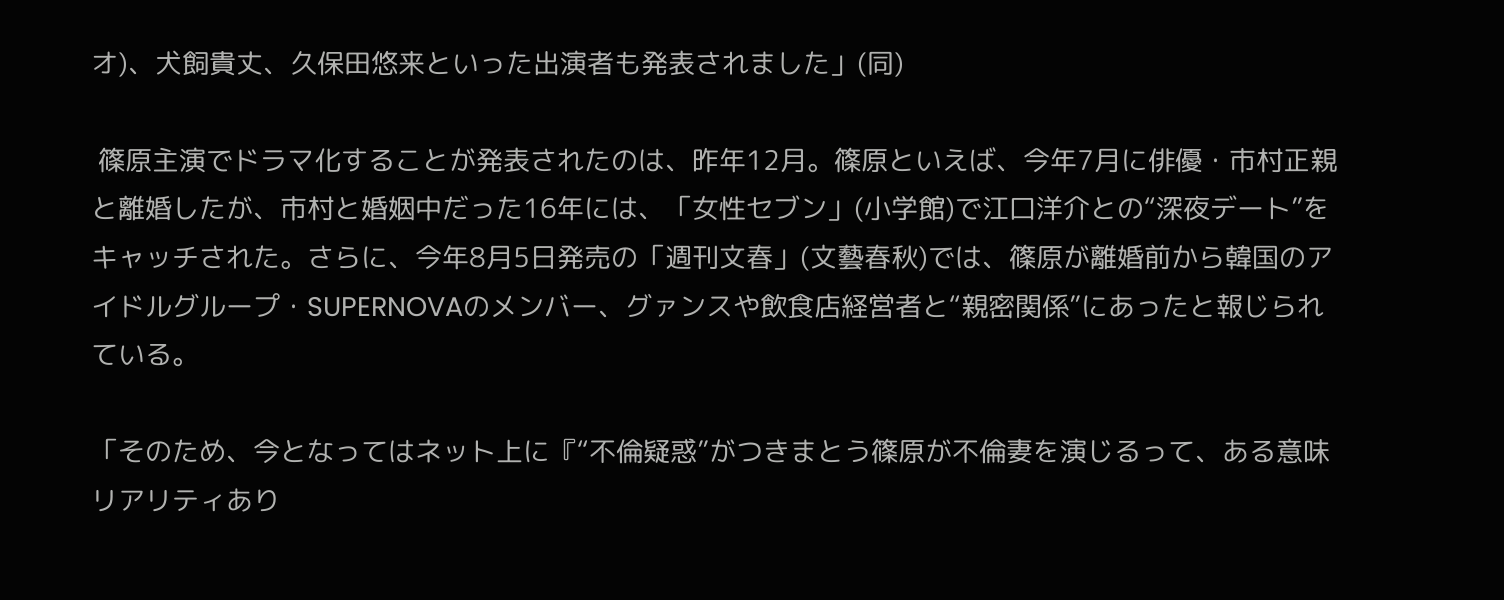オ)、犬飼貴丈、久保田悠来といった出演者も発表されました」(同)

 篠原主演でドラマ化することが発表されたのは、昨年12月。篠原といえば、今年7月に俳優・市村正親と離婚したが、市村と婚姻中だった16年には、「女性セブン」(小学館)で江口洋介との“深夜デート”をキャッチされた。さらに、今年8月5日発売の「週刊文春」(文藝春秋)では、篠原が離婚前から韓国のアイドルグループ・SUPERNOVAのメンバー、グァンスや飲食店経営者と“親密関係”にあったと報じられている。

「そのため、今となってはネット上に『“不倫疑惑”がつきまとう篠原が不倫妻を演じるって、ある意味リアリティあり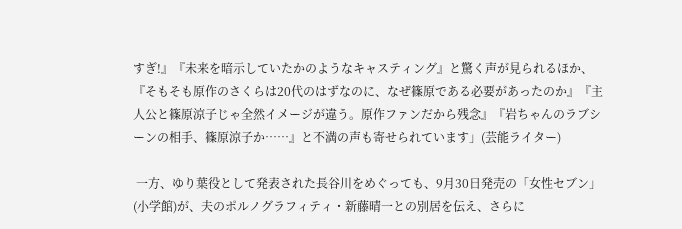すぎ!』『未来を暗示していたかのようなキャスティング』と驚く声が見られるほか、『そもそも原作のさくらは20代のはずなのに、なぜ篠原である必要があったのか』『主人公と篠原涼子じゃ全然イメージが違う。原作ファンだから残念』『岩ちゃんのラブシーンの相手、篠原涼子か……』と不満の声も寄せられています」(芸能ライター)

 一方、ゆり葉役として発表された長谷川をめぐっても、9月30日発売の「女性セブン」(小学館)が、夫のポルノグラフィティ・新藤晴一との別居を伝え、さらに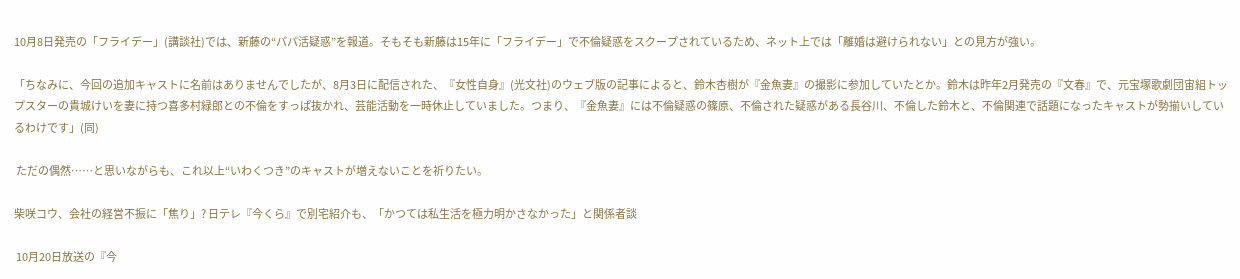10月8日発売の「フライデー」(講談社)では、新藤の“パパ活疑惑”を報道。そもそも新藤は15年に「フライデー」で不倫疑惑をスクープされているため、ネット上では「離婚は避けられない」との見方が強い。

「ちなみに、今回の追加キャストに名前はありませんでしたが、8月3日に配信された、『女性自身』(光文社)のウェブ版の記事によると、鈴木杏樹が『金魚妻』の撮影に参加していたとか。鈴木は昨年2月発売の『文春』で、元宝塚歌劇団宙組トップスターの貴城けいを妻に持つ喜多村緑郎との不倫をすっぱ抜かれ、芸能活動を一時休止していました。つまり、『金魚妻』には不倫疑惑の篠原、不倫された疑惑がある長谷川、不倫した鈴木と、不倫関連で話題になったキャストが勢揃いしているわけです」(同)

 ただの偶然……と思いながらも、これ以上“いわくつき”のキャストが増えないことを祈りたい。

柴咲コウ、会社の経営不振に「焦り」? 日テレ『今くら』で別宅紹介も、「かつては私生活を極力明かさなかった」と関係者談

 10月20日放送の『今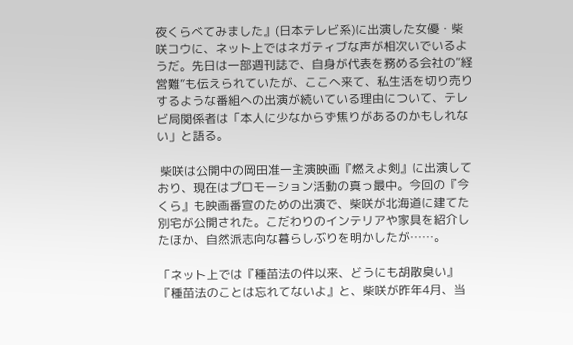夜くらべてみました』(日本テレビ系)に出演した女優・柴咲コウに、ネット上ではネガティブな声が相次いでいるようだ。先日は一部週刊誌で、自身が代表を務める会社の“経営難”も伝えられていたが、ここへ来て、私生活を切り売りするような番組への出演が続いている理由について、テレビ局関係者は「本人に少なからず焦りがあるのかもしれない」と語る。

 柴咲は公開中の岡田准一主演映画『燃えよ剣』に出演しており、現在はプロモーション活動の真っ最中。今回の『今くら』も映画番宣のための出演で、柴咲が北海道に建てた別宅が公開された。こだわりのインテリアや家具を紹介したほか、自然派志向な暮らしぶりを明かしたが……。

「ネット上では『種苗法の件以来、どうにも胡散臭い』『種苗法のことは忘れてないよ』と、柴咲が昨年4月、当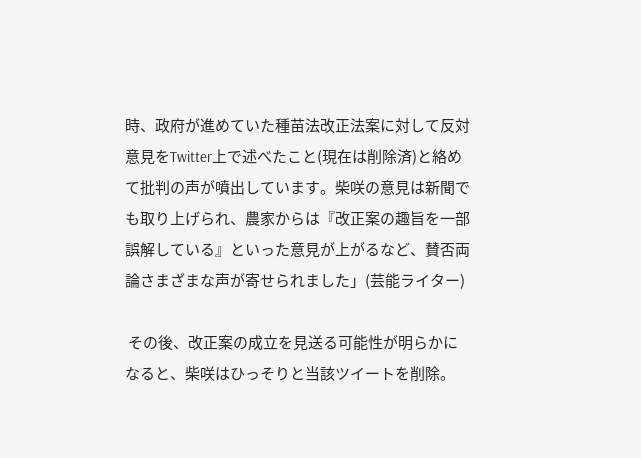時、政府が進めていた種苗法改正法案に対して反対意見をTwitter上で述べたこと(現在は削除済)と絡めて批判の声が噴出しています。柴咲の意見は新聞でも取り上げられ、農家からは『改正案の趣旨を一部誤解している』といった意見が上がるなど、賛否両論さまざまな声が寄せられました」(芸能ライター)

 その後、改正案の成立を見送る可能性が明らかになると、柴咲はひっそりと当該ツイートを削除。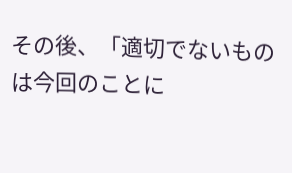その後、「適切でないものは今回のことに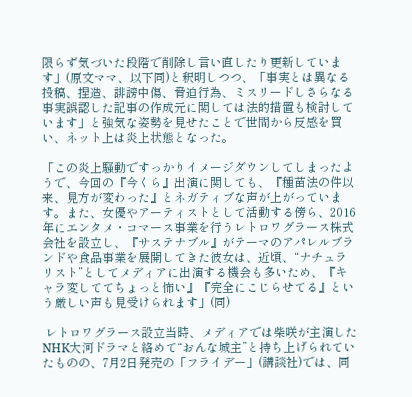限らず気づいた段階で削除し言い直したり更新しています」(原文ママ、以下同)と釈明しつつ、「事実とは異なる投稿、捏造、誹謗中傷、脅迫行為、ミスリードしさらなる事実誤認した記事の作成元に関しては法的措置も検討しています」と強気な姿勢を見せたことで世間から反感を買い、ネット上は炎上状態となった。

「この炎上騒動ですっかりイメージダウンしてしまったようで、今回の『今くら』出演に関しても、『種苗法の件以来、見方が変わった』とネガティブな声が上がっています。また、女優やアーティストとして活動する傍ら、2016年にエンタメ・コマース事業を行うレトロワグラース株式会社を設立し、『サステナブル』がテーマのアパレルブランドや食品事業を展開してきた彼女は、近頃、“ナチュラリスト”としてメディアに出演する機会も多いため、『キャラ変しててちょっと怖い』『完全にこじらせてる』という厳しい声も見受けられます」(同)

 レトロワグラース設立当時、メディアでは柴咲が主演したNHK大河ドラマと絡めて“おんな城主”と持ち上げられていたものの、7月2日発売の「フライデー」(講談社)では、同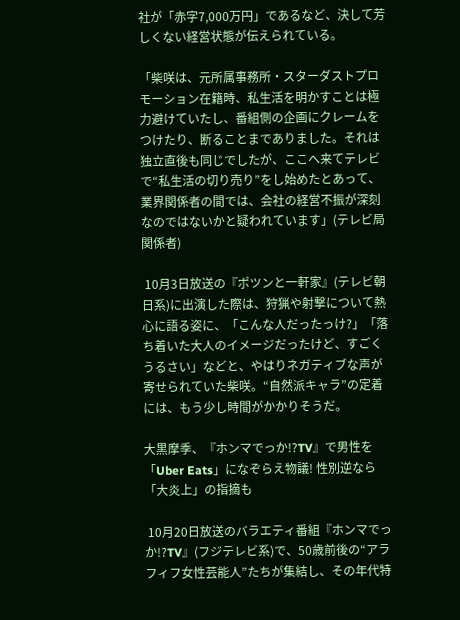社が「赤字7,000万円」であるなど、決して芳しくない経営状態が伝えられている。

「柴咲は、元所属事務所・スターダストプロモーション在籍時、私生活を明かすことは極力避けていたし、番組側の企画にクレームをつけたり、断ることまでありました。それは独立直後も同じでしたが、ここへ来てテレビで“私生活の切り売り”をし始めたとあって、業界関係者の間では、会社の経営不振が深刻なのではないかと疑われています」(テレビ局関係者)

 10月3日放送の『ポツンと一軒家』(テレビ朝日系)に出演した際は、狩猟や射撃について熱心に語る姿に、「こんな人だったっけ?」「落ち着いた大人のイメージだったけど、すごくうるさい」などと、やはりネガティブな声が寄せられていた柴咲。“自然派キャラ”の定着には、もう少し時間がかかりそうだ。

大黒摩季、『ホンマでっか!?TV』で男性を「Uber Eats」になぞらえ物議! 性別逆なら「大炎上」の指摘も

 10月20日放送のバラエティ番組『ホンマでっか!?TV』(フジテレビ系)で、50歳前後の“アラフィフ女性芸能人”たちが集結し、その年代特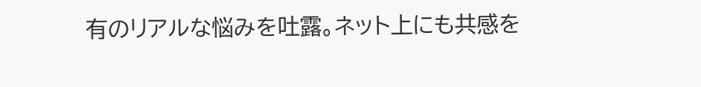有のリアルな悩みを吐露。ネット上にも共感を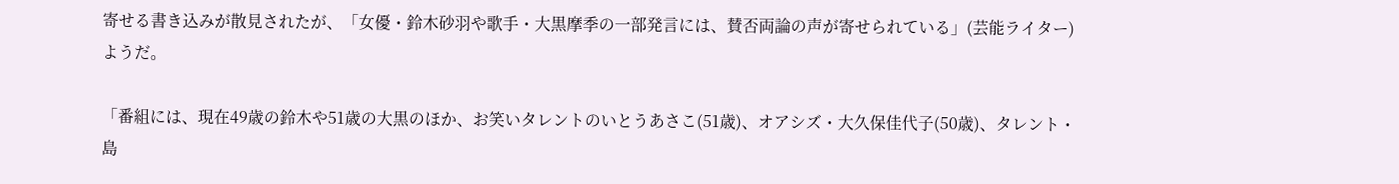寄せる書き込みが散見されたが、「女優・鈴木砂羽や歌手・大黒摩季の一部発言には、賛否両論の声が寄せられている」(芸能ライター)ようだ。

「番組には、現在49歳の鈴木や51歳の大黒のほか、お笑いタレントのいとうあさこ(51歳)、オアシズ・大久保佳代子(50歳)、タレント・島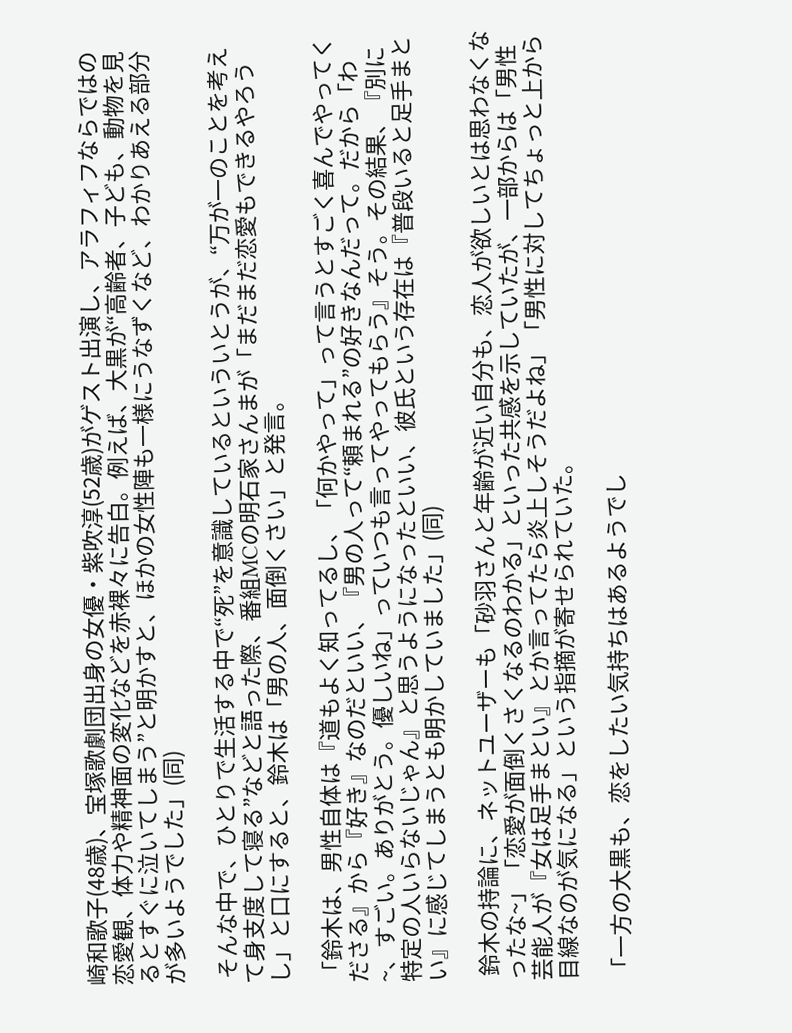崎和歌子(48歳)、宝塚歌劇団出身の女優・紫吹淳(52歳)がゲスト出演し、アラフィフならではの恋愛観、体力や精神面の変化などを赤裸々に告白。例えば、大黒が“高齢者、子ども、動物を見るとすぐに泣いてしまう”と明かすと、ほかの女性陣も一様にうなずくなど、わかりあえる部分が多いようでした」(同)

 そんな中で、ひとりで生活する中で“死”を意識しているといういとうが、“万が一のことを考えて身支度して寝る”などと語った際、番組MCの明石家さんまが「まだまだ恋愛もできるやろうし」と口にすると、鈴木は「男の人、面倒くさい」と発言。

「鈴木は、男性自体は『道もよく知ってるし、「何かやって」って言うとすごく喜んでやってくださる』から『好き』なのだといい、『男の人って“頼まれる”の好きなんだって。だから「わ~、すごい。ありがとう。優しいね」っていつも言ってやってもらう』そう。その結果、『別に特定の人いらないじゃん』と思うようになったといい、彼氏という存在は『普段いると足手まとい』に感じてしまうとも明かしていました」(同)

 鈴木の持論に、ネットユーザーも「砂羽さんと年齢が近い自分も、恋人が欲しいとは思わなくなったな~」「恋愛が面倒くさくなるのわかる」といった共感を示していたが、一部からは「男性芸能人が『女は足手まとい』とか言ってたら炎上しそうだよね」「男性に対してちょっと上から目線なのが気になる」という指摘が寄せられていた。

「一方の大黒も、恋をしたい気持ちはあるようでし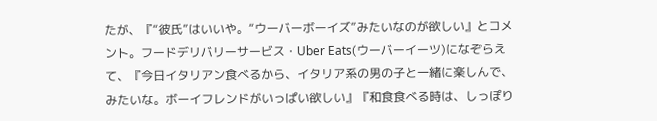たが、『“彼氏”はいいや。“ウーバーボーイズ”みたいなのが欲しい』とコメント。フードデリバリーサービス・Uber Eats(ウーバーイーツ)になぞらえて、『今日イタリアン食べるから、イタリア系の男の子と一緒に楽しんで、みたいな。ボーイフレンドがいっぱい欲しい』『和食食べる時は、しっぽり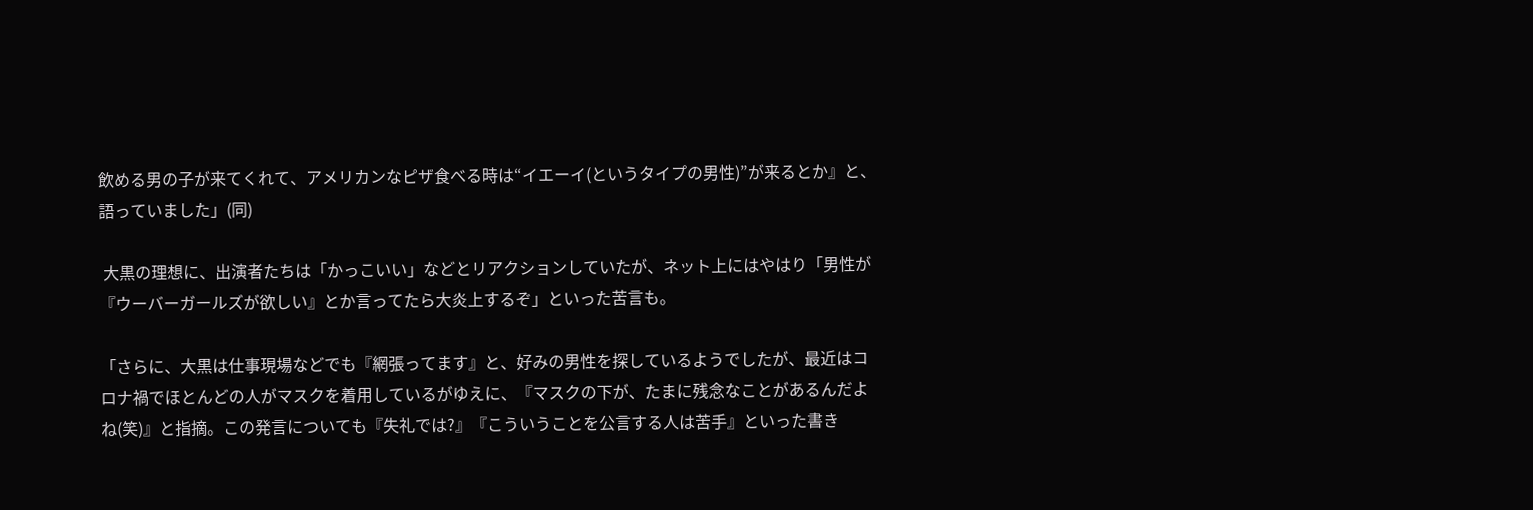飲める男の子が来てくれて、アメリカンなピザ食べる時は“イエーイ(というタイプの男性)”が来るとか』と、語っていました」(同)

 大黒の理想に、出演者たちは「かっこいい」などとリアクションしていたが、ネット上にはやはり「男性が『ウーバーガールズが欲しい』とか言ってたら大炎上するぞ」といった苦言も。

「さらに、大黒は仕事現場などでも『網張ってます』と、好みの男性を探しているようでしたが、最近はコロナ禍でほとんどの人がマスクを着用しているがゆえに、『マスクの下が、たまに残念なことがあるんだよね(笑)』と指摘。この発言についても『失礼では?』『こういうことを公言する人は苦手』といった書き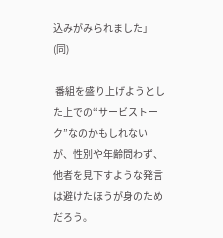込みがみられました」(同)

 番組を盛り上げようとした上での“サービストーク”なのかもしれないが、性別や年齢問わず、他者を見下すような発言は避けたほうが身のためだろう。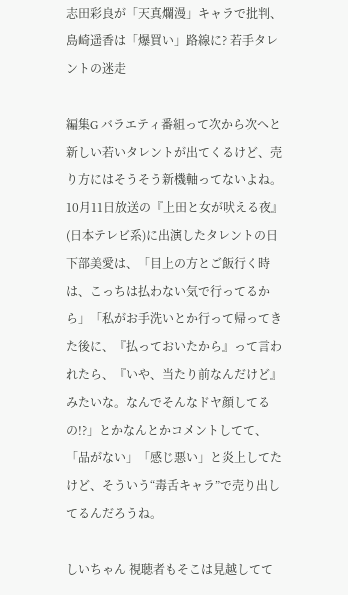志田彩良が「天真爛漫」キャラで批判、 島崎遥香は「爆買い」路線に? 若手タレントの迷走

編集G バラエティ番組って次から次へと新しい若いタレントが出てくるけど、売り方にはそうそう新機軸ってないよね。10月11日放送の『上田と女が吠える夜』(日本テレビ系)に出演したタレントの日下部美愛は、「目上の方とご飯行く時は、こっちは払わない気で行ってるから」「私がお手洗いとか行って帰ってきた後に、『払っておいたから』って言われたら、『いや、当たり前なんだけど』みたいな。なんでそんなドヤ顔してるの!?」とかなんとかコメントしてて、「品がない」「感じ悪い」と炎上してたけど、そういう“毒舌キャラ”で売り出してるんだろうね。

しいちゃん 視聴者もそこは見越してて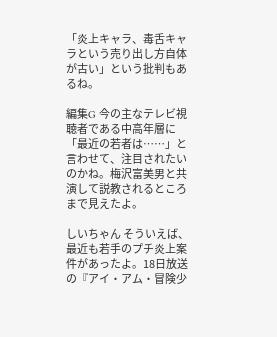「炎上キャラ、毒舌キャラという売り出し方自体が古い」という批判もあるね。

編集G 今の主なテレビ視聴者である中高年層に「最近の若者は……」と言わせて、注目されたいのかね。梅沢富美男と共演して説教されるところまで見えたよ。

しいちゃん そういえば、最近も若手のプチ炎上案件があったよ。18日放送の『アイ・アム・冒険少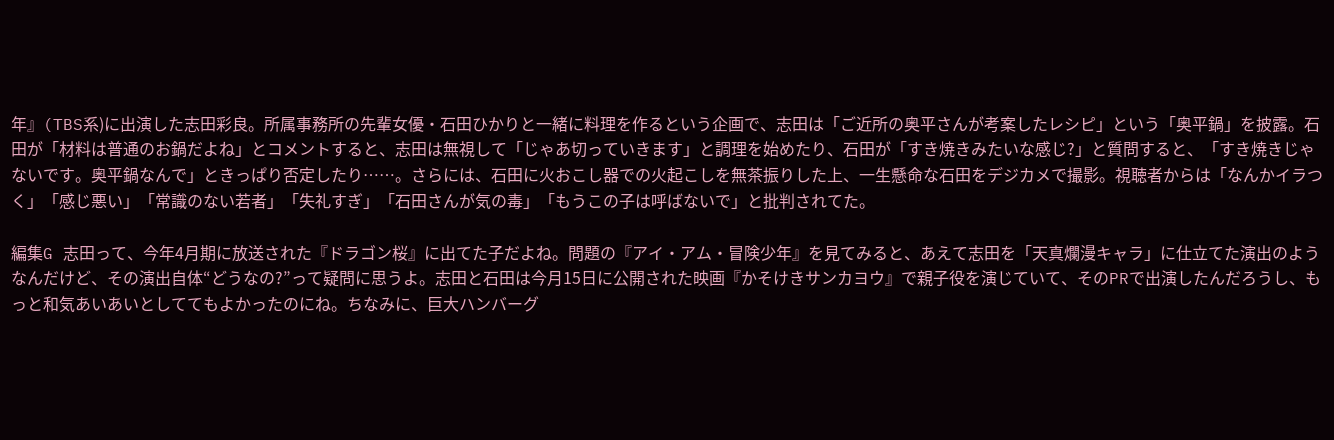年』(TBS系)に出演した志田彩良。所属事務所の先輩女優・石田ひかりと一緒に料理を作るという企画で、志田は「ご近所の奥平さんが考案したレシピ」という「奥平鍋」を披露。石田が「材料は普通のお鍋だよね」とコメントすると、志田は無視して「じゃあ切っていきます」と調理を始めたり、石田が「すき焼きみたいな感じ?」と質問すると、「すき焼きじゃないです。奥平鍋なんで」ときっぱり否定したり……。さらには、石田に火おこし器での火起こしを無茶振りした上、一生懸命な石田をデジカメで撮影。視聴者からは「なんかイラつく」「感じ悪い」「常識のない若者」「失礼すぎ」「石田さんが気の毒」「もうこの子は呼ばないで」と批判されてた。

編集G 志田って、今年4月期に放送された『ドラゴン桜』に出てた子だよね。問題の『アイ・アム・冒険少年』を見てみると、あえて志田を「天真爛漫キャラ」に仕立てた演出のようなんだけど、その演出自体“どうなの?”って疑問に思うよ。志田と石田は今月15日に公開された映画『かそけきサンカヨウ』で親子役を演じていて、そのPRで出演したんだろうし、もっと和気あいあいとしててもよかったのにね。ちなみに、巨大ハンバーグ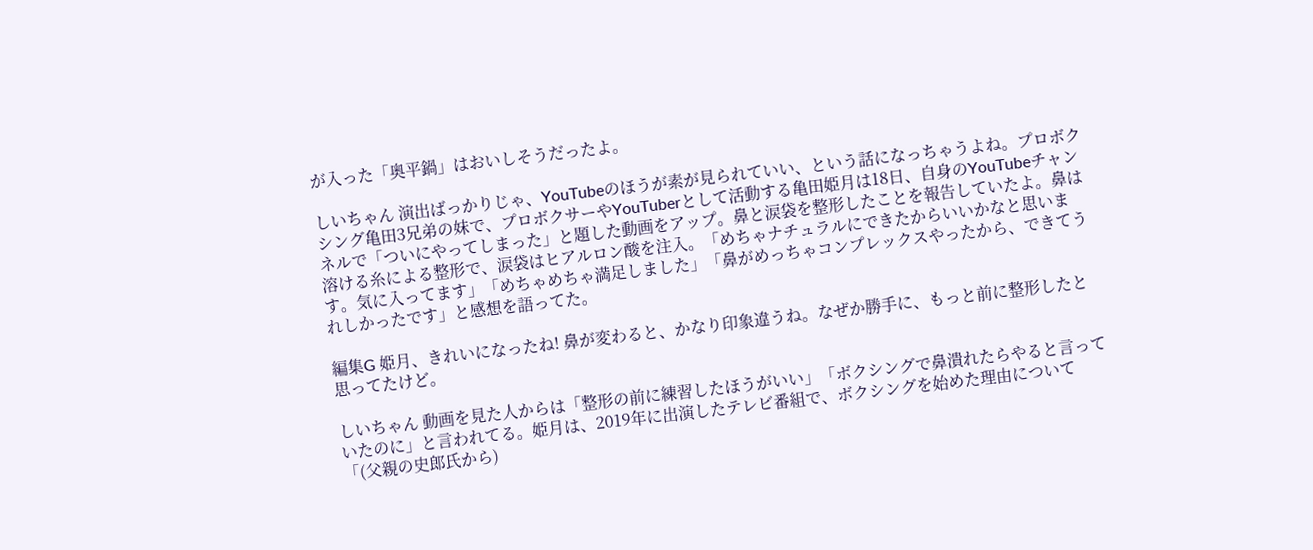が入った「奥平鍋」はおいしそうだったよ。

しいちゃん 演出ばっかりじゃ、YouTubeのほうが素が見られていい、という話になっちゃうよね。プロボクシング亀田3兄弟の妹で、プロボクサーやYouTuberとして活動する亀田姫月は18日、自身のYouTubeチャンネルで「ついにやってしまった」と題した動画をアップ。鼻と涙袋を整形したことを報告していたよ。鼻は溶ける糸による整形で、涙袋はヒアルロン酸を注入。「めちゃナチュラルにできたからいいかなと思います。気に入ってます」「めちゃめちゃ満足しました」「鼻がめっちゃコンプレックスやったから、できてうれしかったです」と感想を語ってた。

編集G 姫月、きれいになったね! 鼻が変わると、かなり印象違うね。なぜか勝手に、もっと前に整形したと思ってたけど。

しいちゃん 動画を見た人からは「整形の前に練習したほうがいい」「ボクシングで鼻潰れたらやると言っていたのに」と言われてる。姫月は、2019年に出演したテレビ番組で、ボクシングを始めた理由について「(父親の史郎氏から)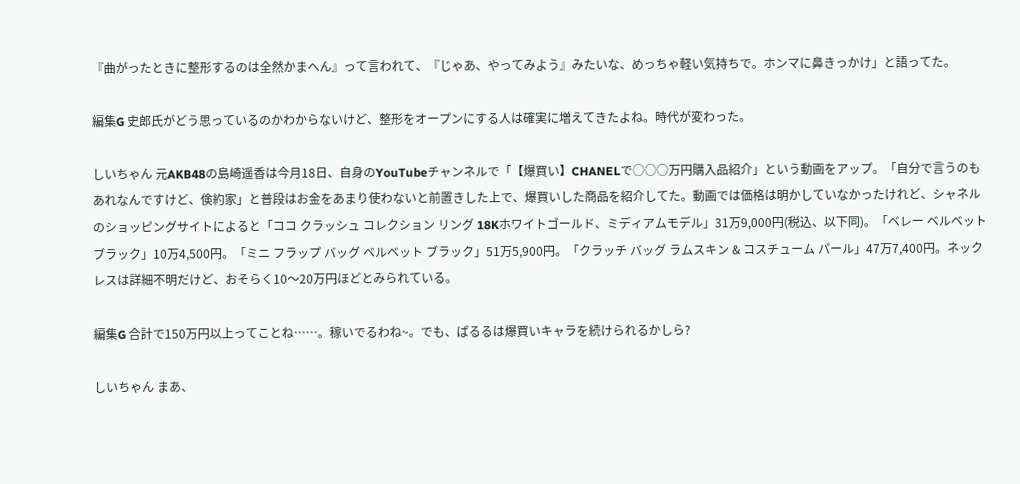『曲がったときに整形するのは全然かまへん』って言われて、『じゃあ、やってみよう』みたいな、めっちゃ軽い気持ちで。ホンマに鼻きっかけ」と語ってた。

編集G 史郎氏がどう思っているのかわからないけど、整形をオープンにする人は確実に増えてきたよね。時代が変わった。

しいちゃん 元AKB48の島崎遥香は今月18日、自身のYouTubeチャンネルで「【爆買い】CHANELで○○○万円購入品紹介」という動画をアップ。「自分で言うのもあれなんですけど、倹約家」と普段はお金をあまり使わないと前置きした上で、爆買いした商品を紹介してた。動画では価格は明かしていなかったけれど、シャネルのショッピングサイトによると「ココ クラッシュ コレクション リング 18Kホワイトゴールド、ミディアムモデル」31万9,000円(税込、以下同)。「ベレー ベルベット ブラック」10万4,500円。「ミニ フラップ バッグ ベルベット ブラック」51万5,900円。「クラッチ バッグ ラムスキン & コスチューム パール」47万7,400円。ネックレスは詳細不明だけど、おそらく10〜20万円ほどとみられている。

編集G 合計で150万円以上ってことね……。稼いでるわね~。でも、ぱるるは爆買いキャラを続けられるかしら?

しいちゃん まあ、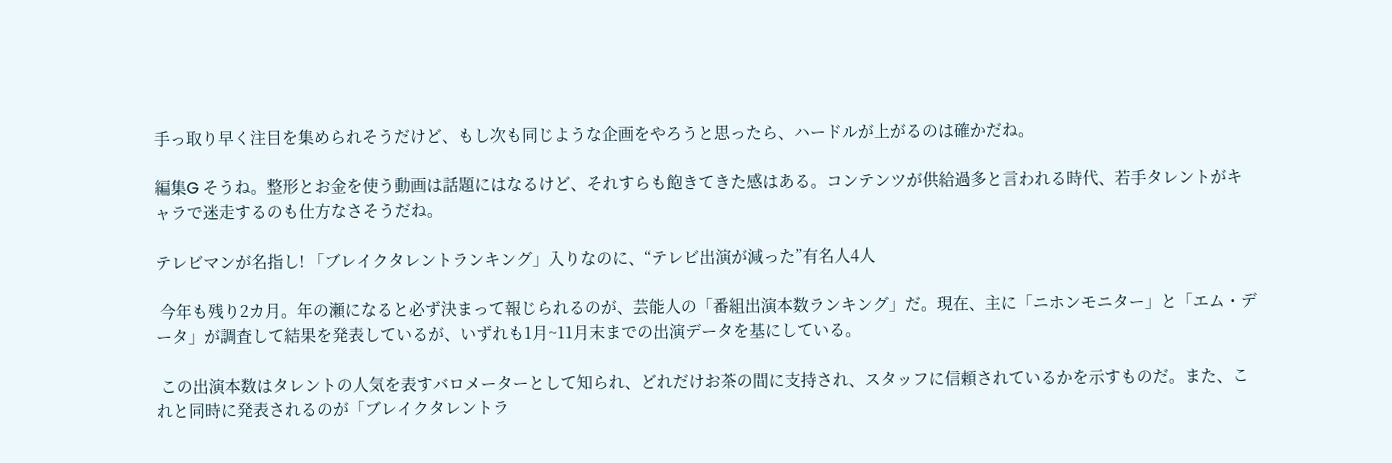手っ取り早く注目を集められそうだけど、もし次も同じような企画をやろうと思ったら、ハードルが上がるのは確かだね。

編集G そうね。整形とお金を使う動画は話題にはなるけど、それすらも飽きてきた感はある。コンテンツが供給過多と言われる時代、若手タレントがキャラで迷走するのも仕方なさそうだね。

テレビマンが名指し! 「ブレイクタレントランキング」入りなのに、“テレビ出演が減った”有名人4人

 今年も残り2カ月。年の瀬になると必ず決まって報じられるのが、芸能人の「番組出演本数ランキング」だ。現在、主に「ニホンモニター」と「エム・データ」が調査して結果を発表しているが、いずれも1月~11月末までの出演データを基にしている。

 この出演本数はタレントの人気を表すバロメーターとして知られ、どれだけお茶の間に支持され、スタッフに信頼されているかを示すものだ。また、これと同時に発表されるのが「ブレイクタレントラ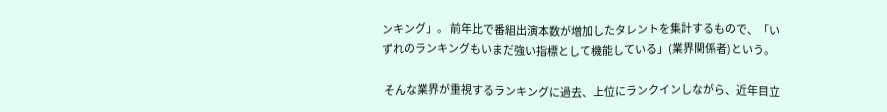ンキング」。 前年比で番組出演本数が増加したタレントを集計するもので、「いずれのランキングもいまだ強い指標として機能している」(業界関係者)という。

 そんな業界が重視するランキングに過去、上位にランクインしながら、近年目立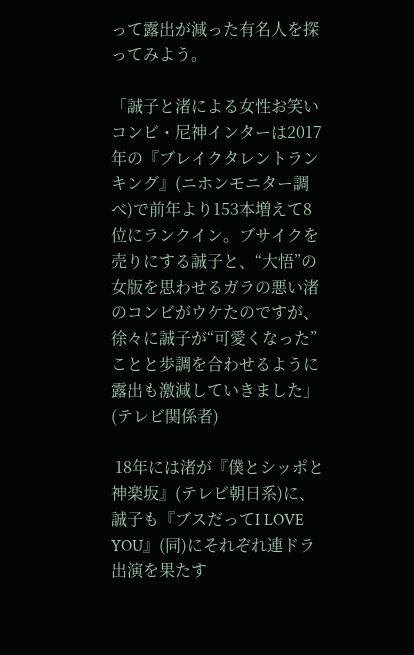って露出が減った有名人を探ってみよう。

「誠子と渚による女性お笑いコンビ・尼神インターは2017年の『ブレイクタレントランキング』(ニホンモニター調べ)で前年より153本増えて8位にランクイン。ブサイクを売りにする誠子と、“大悟”の女版を思わせるガラの悪い渚のコンビがウケたのですが、徐々に誠子が“可愛くなった”ことと歩調を合わせるように露出も激減していきました」(テレビ関係者)

 18年には渚が『僕とシッポと神楽坂』(テレビ朝日系)に、誠子も『ブスだってI LOVE YOU』(同)にそれぞれ連ドラ出演を果たす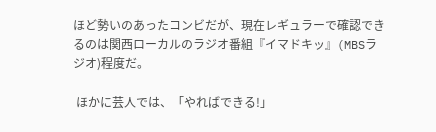ほど勢いのあったコンビだが、現在レギュラーで確認できるのは関西ローカルのラジオ番組『イマドキッ』(MBSラジオ)程度だ。

 ほかに芸人では、「やればできる!」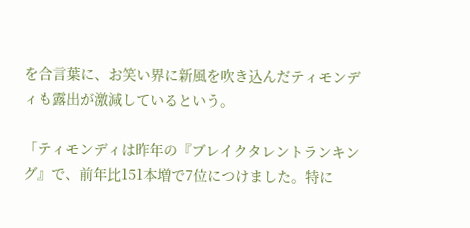を合言葉に、お笑い界に新風を吹き込んだティモンディも露出が激減しているという。

「ティモンディは昨年の『ブレイクタレントランキング』で、前年比151本増で7位につけました。特に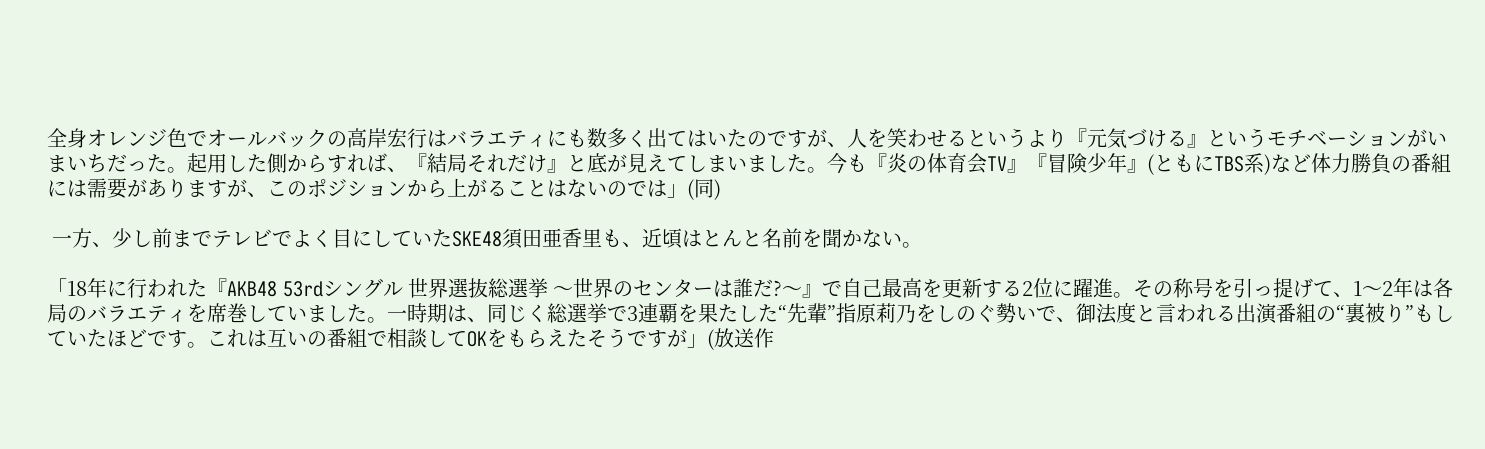全身オレンジ色でオールバックの高岸宏行はバラエティにも数多く出てはいたのですが、人を笑わせるというより『元気づける』というモチベーションがいまいちだった。起用した側からすれば、『結局それだけ』と底が見えてしまいました。今も『炎の体育会TV』『冒険少年』(ともにTBS系)など体力勝負の番組には需要がありますが、このポジションから上がることはないのでは」(同)

 一方、少し前までテレビでよく目にしていたSKE48須田亜香里も、近頃はとんと名前を聞かない。

「18年に行われた『AKB48 53rdシングル 世界選抜総選挙 〜世界のセンターは誰だ?〜』で自己最高を更新する2位に躍進。その称号を引っ提げて、1〜2年は各局のバラエティを席巻していました。一時期は、同じく総選挙で3連覇を果たした“先輩”指原莉乃をしのぐ勢いで、御法度と言われる出演番組の“裏被り”もしていたほどです。これは互いの番組で相談してOKをもらえたそうですが」(放送作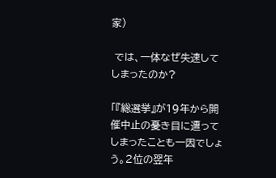家)

 では、一体なぜ失速してしまったのか?

「『総選挙』が19年から開催中止の憂き目に遭ってしまったことも一因でしょう。2位の翌年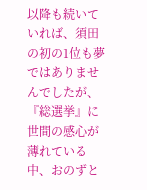以降も続いていれば、須田の初の1位も夢ではありませんでしたが、『総選挙』に世間の感心が薄れている中、おのずと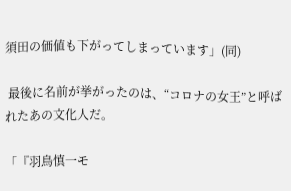須田の価値も下がってしまっています」(同)

 最後に名前が挙がったのは、“コロナの女王”と呼ばれたあの文化人だ。

「『羽鳥慎一モ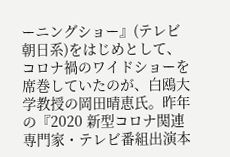ーニングショー』(テレビ朝日系)をはじめとして、コロナ禍のワイドショーを席巻していたのが、白鴎大学教授の岡田晴恵氏。昨年の『2020 新型コロナ関連専門家・テレビ番組出演本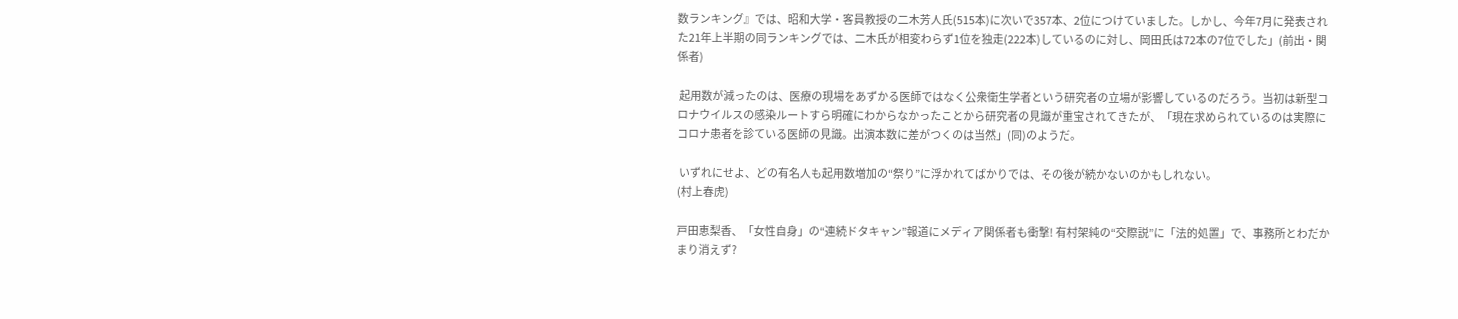数ランキング』では、昭和大学・客員教授の二木芳人氏(515本)に次いで357本、2位につけていました。しかし、今年7月に発表された21年上半期の同ランキングでは、二木氏が相変わらず1位を独走(222本)しているのに対し、岡田氏は72本の7位でした」(前出・関係者)

 起用数が減ったのは、医療の現場をあずかる医師ではなく公衆衛生学者という研究者の立場が影響しているのだろう。当初は新型コロナウイルスの感染ルートすら明確にわからなかったことから研究者の見識が重宝されてきたが、「現在求められているのは実際にコロナ患者を診ている医師の見識。出演本数に差がつくのは当然」(同)のようだ。

 いずれにせよ、どの有名人も起用数増加の“祭り”に浮かれてばかりでは、その後が続かないのかもしれない。
(村上春虎)

戸田恵梨香、「女性自身」の“連続ドタキャン”報道にメディア関係者も衝撃! 有村架純の“交際説”に「法的処置」で、事務所とわだかまり消えず?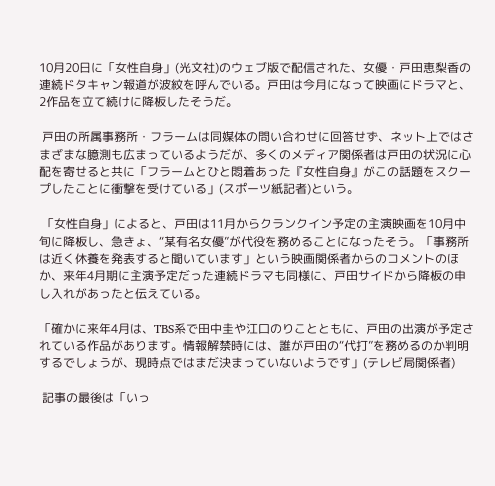10月20日に「女性自身」(光文社)のウェブ版で配信された、女優・戸田恵梨香の連続ドタキャン報道が波紋を呼んでいる。戸田は今月になって映画にドラマと、2作品を立て続けに降板したそうだ。

 戸田の所属事務所・フラームは同媒体の問い合わせに回答せず、ネット上ではさまざまな臆測も広まっているようだが、多くのメディア関係者は戸田の状況に心配を寄せると共に「フラームとひと悶着あった『女性自身』がこの話題をスクープしたことに衝撃を受けている」(スポーツ紙記者)という。

 「女性自身」によると、戸田は11月からクランクイン予定の主演映画を10月中旬に降板し、急きょ、“某有名女優”が代役を務めることになったそう。「事務所は近く休養を発表すると聞いています」という映画関係者からのコメントのほか、来年4月期に主演予定だった連続ドラマも同様に、戸田サイドから降板の申し入れがあったと伝えている。

「確かに来年4月は、TBS系で田中圭や江口のりことともに、戸田の出演が予定されている作品があります。情報解禁時には、誰が戸田の“代打”を務めるのか判明するでしょうが、現時点ではまだ決まっていないようです」(テレビ局関係者)

 記事の最後は「いっ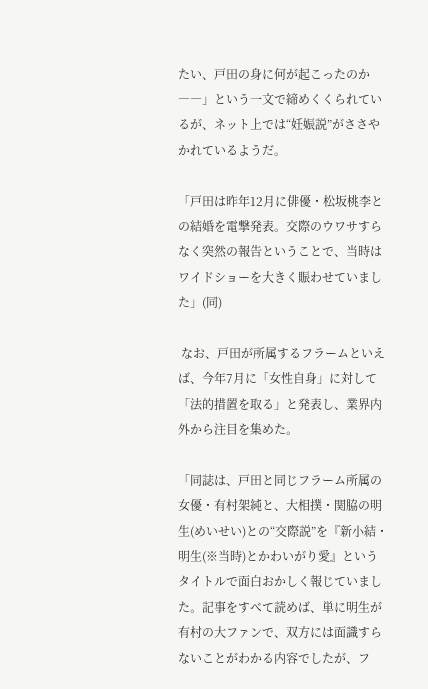たい、戸田の身に何が起こったのか――」という一文で締めくくられているが、ネット上では“妊娠説”がささやかれているようだ。

「戸田は昨年12月に俳優・松坂桃李との結婚を電撃発表。交際のウワサすらなく突然の報告ということで、当時はワイドショーを大きく賑わせていました」(同)

 なお、戸田が所属するフラームといえば、今年7月に「女性自身」に対して「法的措置を取る」と発表し、業界内外から注目を集めた。

「同誌は、戸田と同じフラーム所属の女優・有村架純と、大相撲・関脇の明生(めいせい)との“交際説”を『新小結・明生(※当時)とかわいがり愛』というタイトルで面白おかしく報じていました。記事をすべて読めば、単に明生が有村の大ファンで、双方には面識すらないことがわかる内容でしたが、フ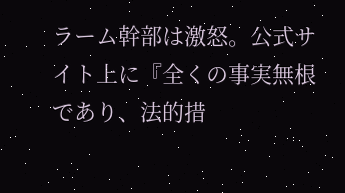ラーム幹部は激怒。公式サイト上に『全くの事実無根であり、法的措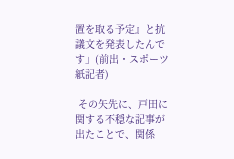置を取る予定』と抗議文を発表したんです」(前出・スポーツ紙記者)

 その矢先に、戸田に関する不穏な記事が出たことで、関係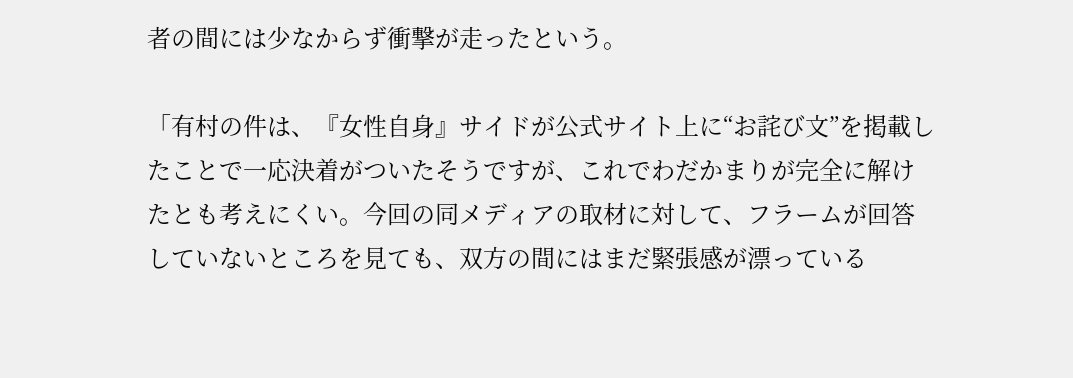者の間には少なからず衝撃が走ったという。

「有村の件は、『女性自身』サイドが公式サイト上に“お詫び文”を掲載したことで一応決着がついたそうですが、これでわだかまりが完全に解けたとも考えにくい。今回の同メディアの取材に対して、フラームが回答していないところを見ても、双方の間にはまだ緊張感が漂っている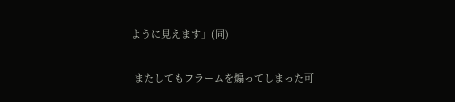ように見えます」(同)

 またしてもフラームを煽ってしまった可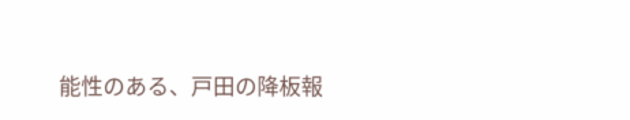能性のある、戸田の降板報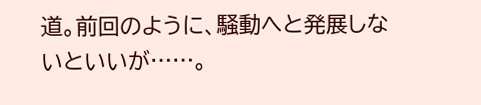道。前回のように、騒動へと発展しないといいが……。